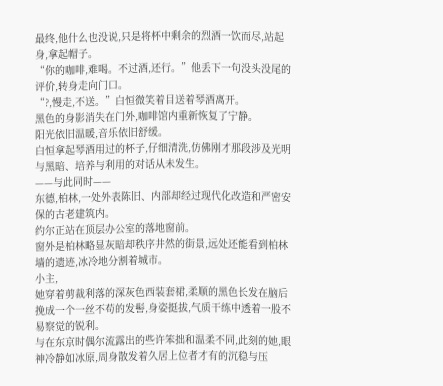最终,他什么也没说,只是将杯中剩余的烈酒一饮而尽,站起身,拿起帽子。
“你的咖啡,难喝。不过酒,还行。”他丢下一句没头没尾的评价,转身走向门口。
“?,慢走,不送。”白恒微笑着目送着琴酒离开。
黑色的身影消失在门外,咖啡馆内重新恢复了宁静。
阳光依旧温暖,音乐依旧舒缓。
白恒拿起琴酒用过的杯子,仔细清洗,仿佛刚才那段涉及光明与黑暗、培养与利用的对话从未发生。
——与此同时——
东德,柏林,一处外表陈旧、内部却经过现代化改造和严密安保的古老建筑内。
约尔正站在顶层办公室的落地窗前。
窗外是柏林略显灰暗却秩序井然的街景,远处还能看到柏林墙的遗迹,冰冷地分割着城市。
小主,
她穿着剪裁利落的深灰色西装套裙,柔顺的黑色长发在脑后挽成一个一丝不苟的发髻,身姿挺拔,气质干练中透着一股不易察觉的锐利。
与在东京时偶尔流露出的些许笨拙和温柔不同,此刻的她,眼神冷静如冰原,周身散发着久居上位者才有的沉稳与压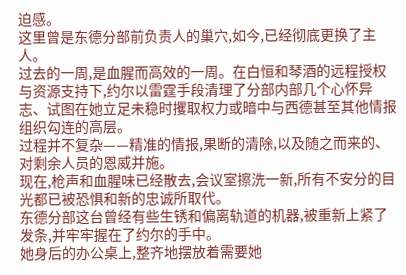迫感。
这里曾是东德分部前负责人的巢穴,如今,已经彻底更换了主人。
过去的一周,是血腥而高效的一周。在白恒和琴酒的远程授权与资源支持下,约尔以雷霆手段清理了分部内部几个心怀异志、试图在她立足未稳时攫取权力或暗中与西德甚至其他情报组织勾连的高层。
过程并不复杂——精准的情报,果断的清除,以及随之而来的、对剩余人员的恩威并施。
现在,枪声和血腥味已经散去,会议室擦洗一新,所有不安分的目光都已被恐惧和新的忠诚所取代。
东德分部这台曾经有些生锈和偏离轨道的机器,被重新上紧了发条,并牢牢握在了约尔的手中。
她身后的办公桌上,整齐地摆放着需要她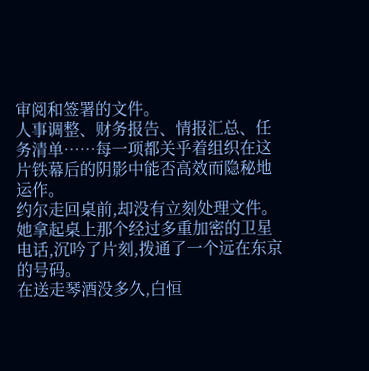审阅和签署的文件。
人事调整、财务报告、情报汇总、任务清单……每一项都关乎着组织在这片铁幕后的阴影中能否高效而隐秘地运作。
约尔走回桌前,却没有立刻处理文件。
她拿起桌上那个经过多重加密的卫星电话,沉吟了片刻,拨通了一个远在东京的号码。
在送走琴酒没多久,白恒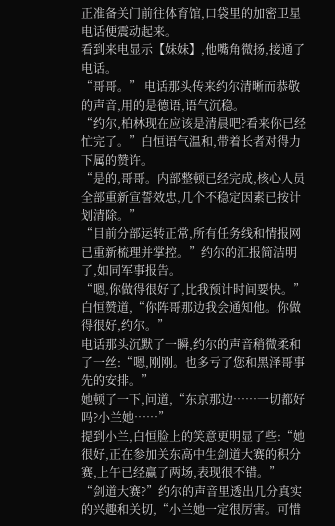正准备关门前往体育馆,口袋里的加密卫星电话便震动起来。
看到来电显示【妹妹】,他嘴角微扬,接通了电话。
“哥哥。” 电话那头传来约尔清晰而恭敬的声音,用的是德语,语气沉稳。
“约尔,柏林现在应该是清晨吧?看来你已经忙完了。”白恒语气温和,带着长者对得力下属的赞许。
“是的,哥哥。内部整顿已经完成,核心人员全部重新宣誓效忠,几个不稳定因素已按计划清除。”
“目前分部运转正常,所有任务线和情报网已重新梳理并掌控。”约尔的汇报简洁明了,如同军事报告。
“嗯,你做得很好了,比我预计时间要快。”白恒赞道,“你阵哥那边我会通知他。你做得很好,约尔。”
电话那头沉默了一瞬,约尔的声音稍微柔和了一丝:“嗯,刚刚。也多亏了您和黑泽哥事先的安排。”
她顿了一下,问道,“东京那边……一切都好吗?小兰她……”
提到小兰,白恒脸上的笑意更明显了些:“她很好,正在参加关东高中生剑道大赛的积分赛,上午已经赢了两场,表现很不错。”
“剑道大赛?”约尔的声音里透出几分真实的兴趣和关切,“小兰她一定很厉害。可惜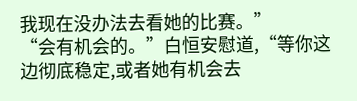我现在没办法去看她的比赛。”
“会有机会的。”白恒安慰道,“等你这边彻底稳定,或者她有机会去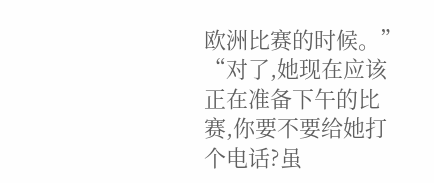欧洲比赛的时候。”
“对了,她现在应该正在准备下午的比赛,你要不要给她打个电话?虽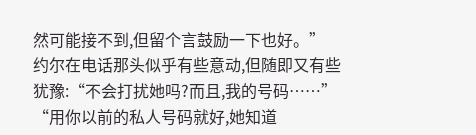然可能接不到,但留个言鼓励一下也好。”
约尔在电话那头似乎有些意动,但随即又有些犹豫:“不会打扰她吗?而且,我的号码……”
“用你以前的私人号码就好,她知道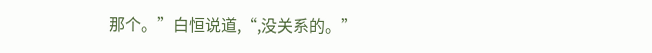那个。”白恒说道,“,没关系的。”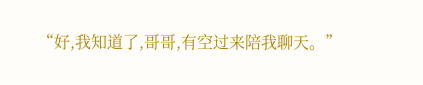“好,我知道了,哥哥,有空过来陪我聊天。”